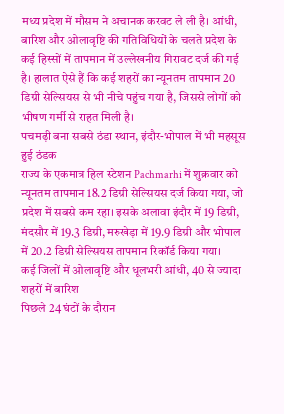मध्य प्रदेश में मौसम ने अचानक करवट ले ली है। आंधी, बारिश और ओलावृष्टि की गतिविधियों के चलते प्रदेश के कई हिस्सों में तापमान में उल्लेखनीय गिरावट दर्ज की गई है। हालात ऐसे हैं कि कई शहरों का न्यूनतम तापमान 20 डिग्री सेल्सियस से भी नीचे पहुंच गया है, जिससे लोगों को भीषण गर्मी से राहत मिली है।
पचमढ़ी बना सबसे ठंडा स्थान, इंदौर-भोपाल में भी महसूस हुई ठंडक
राज्य के एकमात्र हिल स्टेशन Pachmarhi में शुक्रवार को न्यूनतम तापमान 18.2 डिग्री सेल्सियस दर्ज किया गया, जो प्रदेश में सबसे कम रहा। इसके अलावा इंदौर में 19 डिग्री, मंदसौर में 19.3 डिग्री, मरुखेड़ा में 19.9 डिग्री और भोपाल में 20.2 डिग्री सेल्सियस तापमान रिकॉर्ड किया गया।
कई जिलों में ओलावृष्टि और धूलभरी आंधी, 40 से ज्यादा शहरों में बारिश
पिछले 24 घंटों के दौरान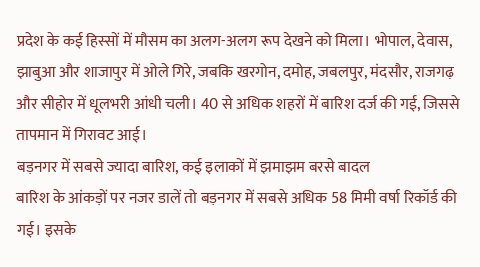प्रदेश के कई हिस्सों में मौसम का अलग-अलग रूप देखने को मिला। भोपाल, देवास, झाबुआ और शाजापुर में ओले गिरे, जबकि खरगोन, दमोह, जबलपुर, मंदसौर, राजगढ़ और सीहोर में धूलभरी आंधी चली। 40 से अधिक शहरों में बारिश दर्ज की गई, जिससे तापमान में गिरावट आई।
बड़नगर में सबसे ज्यादा बारिश, कई इलाकों में झमाझम बरसे बादल
बारिश के आंकड़ों पर नजर डालें तो बड़नगर में सबसे अधिक 58 मिमी वर्षा रिकॉर्ड की गई। इसके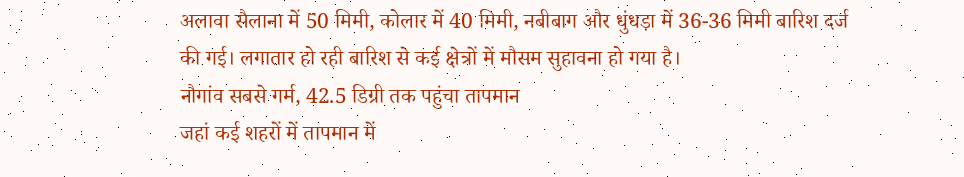अलावा सैलाना में 50 मिमी, कोलार में 40 मिमी, नबीबाग और धुंधड़ा में 36-36 मिमी बारिश दर्ज की गई। लगातार हो रही बारिश से कई क्षेत्रों में मौसम सुहावना हो गया है।
नौगांव सबसे गर्म, 42.5 डिग्री तक पहुंचा तापमान
जहां कई शहरों में तापमान में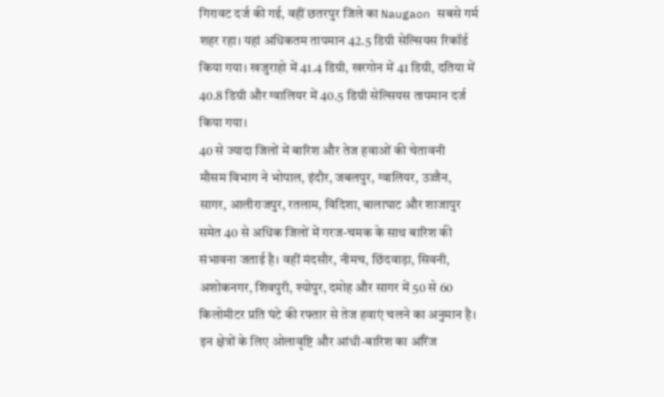गिरावट दर्ज की गई, वहीं छतरपुर जिले का Naugaon सबसे गर्म शहर रहा। यहां अधिकतम तापमान 42.5 डिग्री सेल्सियस रिकॉर्ड किया गया। खजुराहो में 41.4 डिग्री, खरगोन में 41 डिग्री, दतिया में 40.8 डिग्री और ग्वालियर में 40.5 डिग्री सेल्सियस तापमान दर्ज किया गया।
40 से ज्यादा जिलों में बारिश और तेज हवाओं की चेतावनी
मौसम विभाग ने भोपाल, इंदौर, जबलपुर, ग्वालियर, उज्जैन, सागर, आलीराजपुर, रतलाम, विदिशा, बालाघाट और शाजापुर समेत 40 से अधिक जिलों में गरज-चमक के साथ बारिश की संभावना जताई है। वहीं मंदसौर, नीमच, छिंदवाड़ा, सिवनी, अशोकनगर, शिवपुरी, श्योपुर, दमोह और सागर में 50 से 60 किलोमीटर प्रति घंटे की रफ्तार से तेज हवाएं चलने का अनुमान है। इन क्षेत्रों के लिए ओलावृष्टि और आंधी-बारिश का ऑरेंज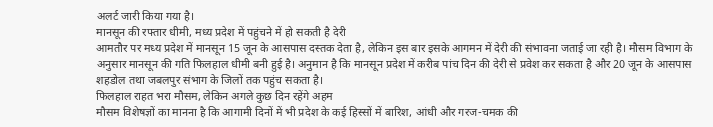अलर्ट जारी किया गया है।
मानसून की रफ्तार धीमी, मध्य प्रदेश में पहुंचने में हो सकती है देरी
आमतौर पर मध्य प्रदेश में मानसून 15 जून के आसपास दस्तक देता है, लेकिन इस बार इसके आगमन में देरी की संभावना जताई जा रही है। मौसम विभाग के अनुसार मानसून की गति फिलहाल धीमी बनी हुई है। अनुमान है कि मानसून प्रदेश में करीब पांच दिन की देरी से प्रवेश कर सकता है और 20 जून के आसपास शहडोल तथा जबलपुर संभाग के जिलों तक पहुंच सकता है।
फिलहाल राहत भरा मौसम, लेकिन अगले कुछ दिन रहेंगे अहम
मौसम विशेषज्ञों का मानना है कि आगामी दिनों में भी प्रदेश के कई हिस्सों में बारिश, आंधी और गरज-चमक की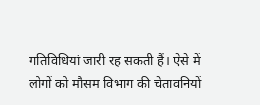गतिविधियां जारी रह सकती हैं। ऐसे में लोगों को मौसम विभाग की चेतावनियों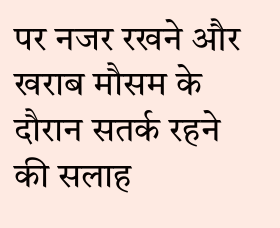पर नजर रखने और खराब मौसम के दौरान सतर्क रहने की सलाह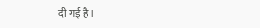दी गई है।